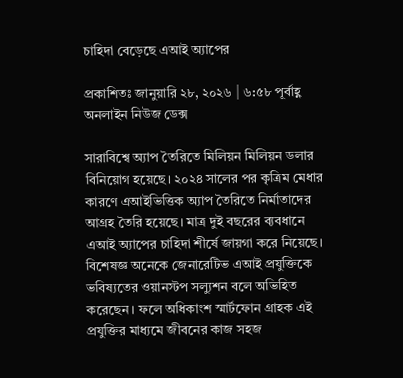চাহিদা বেড়েছে এআই অ্যাপের

প্রকাশিতঃ জানুয়ারি ২৮, ২০২৬ | ৬:৫৮ পূর্বাহ্ণ
অনলাইন নিউজ ডেক্স

সারাবিশ্বে অ্যাপ তৈরিতে মিলিয়ন মিলিয়ন ডলার বিনিয়োগ হয়েছে। ২০২৪ সালের পর কৃত্রিম মেধার কারণে এআইভিত্তিক অ্যাপ তৈরিতে নির্মাতাদের আগ্রহ তৈরি হয়েছে। মাত্র দুই বছরের ব্যবধানে এআই অ্যাপের চাহিদা শীর্ষে জায়গা করে নিয়েছে। বিশেষজ্ঞ অনেকে জেনারেটিভ এআই প্রযুক্তিকে ভবিষ্যতের ওয়ানস্টপ সল্যুশন বলে অভিহিত করেছেন। ফলে অধিকাংশ স্মার্টফোন গ্রাহক এই প্রযুক্তির মাধ্যমে জীবনের কাজ সহজ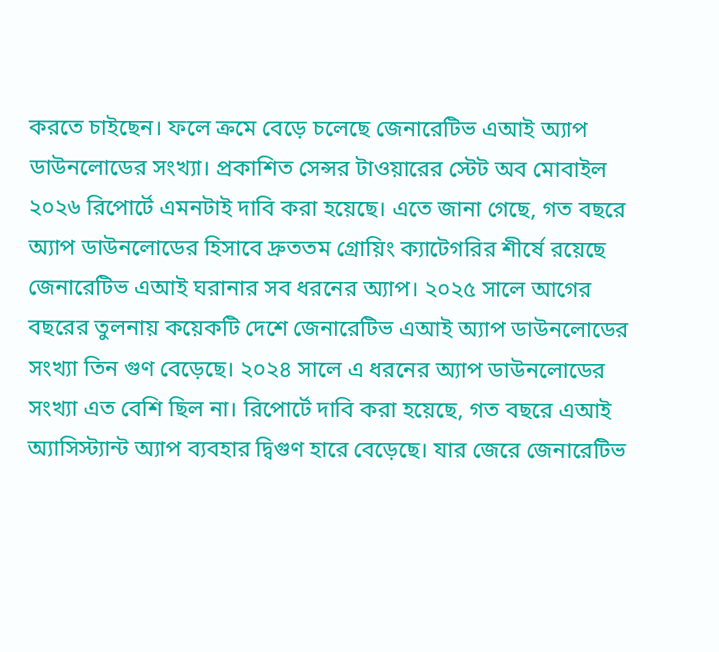করতে চাইছেন। ফলে ক্রমে বেড়ে চলেছে জেনারেটিভ এআই অ্যাপ ডাউনলোডের সংখ্যা। প্রকাশিত সেন্সর টাওয়ারের স্টেট অব মোবাইল ২০২৬ রিপোর্টে এমনটাই দাবি করা হয়েছে। এতে জানা গেছে, গত বছরে অ্যাপ ডাউনলোডের হিসাবে দ্রুততম গ্রোয়িং ক্যাটেগরির শীর্ষে রয়েছে জেনারেটিভ এআই ঘরানার সব ধরনের অ্যাপ। ২০২৫ সালে আগের বছরের তুলনায় কয়েকটি দেশে জেনারেটিভ এআই অ্যাপ ডাউনলোডের সংখ্যা তিন গুণ বেড়েছে। ২০২৪ সালে এ ধরনের অ্যাপ ডাউনলোডের সংখ্যা এত বেশি ছিল না। রিপোর্টে দাবি করা হয়েছে, গত বছরে এআই অ্যাসিস্ট্যান্ট অ্যাপ ব্যবহার দ্বিগুণ হারে বেড়েছে। যার জেরে জেনারেটিভ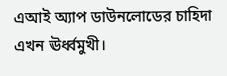এআই অ্যাপ ডাউনলোডের চাহিদা এখন ঊর্ধ্বমুখী।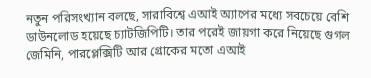নতুন পরিসংখ্যান বলছে, সারাবিশ্বে এআই অ্যাপের মধ্যে সবচেয়ে বেশি ডাউনলোড হয়েছে চ্যাটজিপিটি। তার পরেই জায়গা করে নিয়েছে গুগল জেমিনি, পারপ্লেক্সিটি আর গ্রোকের মতো এআই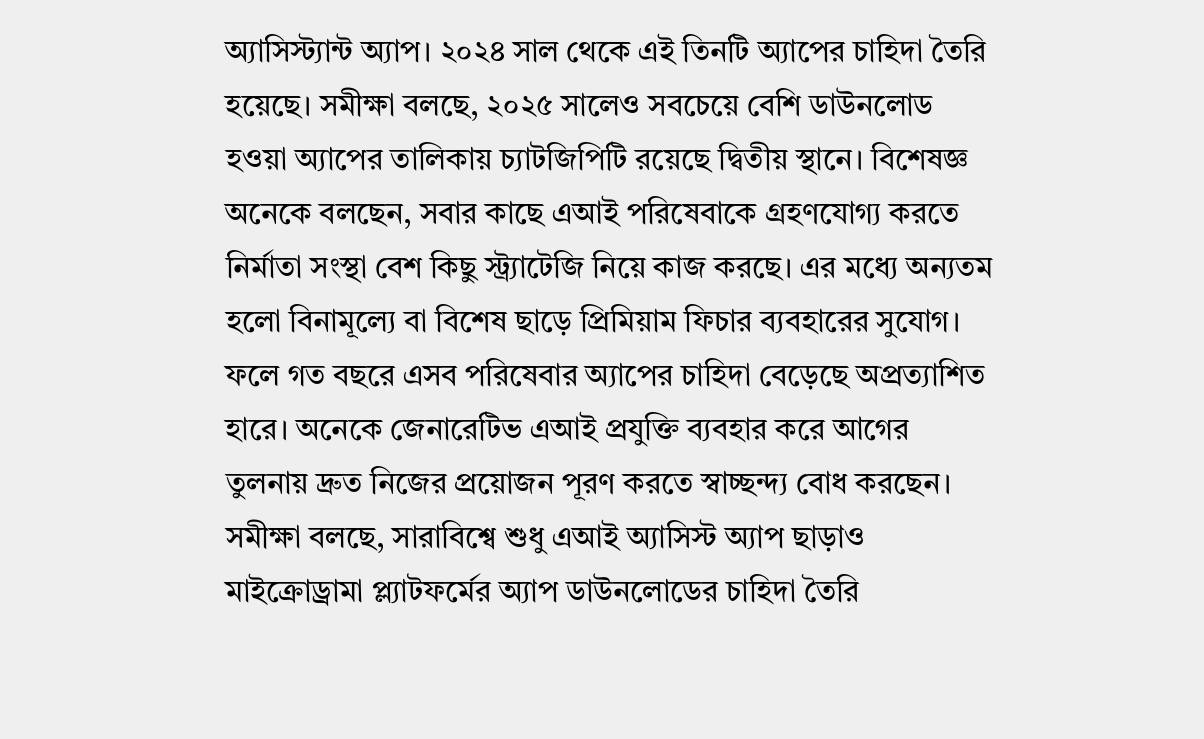অ্যাসিস্ট্যান্ট অ্যাপ। ২০২৪ সাল থেকে এই তিনটি অ্যাপের চাহিদা তৈরি হয়েছে। সমীক্ষা বলছে, ২০২৫ সালেও সবচেয়ে বেশি ডাউনলোড হওয়া অ্যাপের তালিকায় চ্যাটজিপিটি রয়েছে দ্বিতীয় স্থানে। বিশেষজ্ঞ অনেকে বলছেন, সবার কাছে এআই পরিষেবাকে গ্রহণযোগ্য করতে নির্মাতা সংস্থা বেশ কিছু স্ট্র্যাটেজি নিয়ে কাজ করছে। এর মধ্যে অন্যতম হলো বিনামূল্যে বা বিশেষ ছাড়ে প্রিমিয়াম ফিচার ব্যবহারের সুযোগ। ফলে গত বছরে এসব পরিষেবার অ্যাপের চাহিদা বেড়েছে অপ্রত্যাশিত হারে। অনেকে জেনারেটিভ এআই প্রযুক্তি ব্যবহার করে আগের তুলনায় দ্রুত নিজের প্রয়োজন পূরণ করতে স্বাচ্ছন্দ্য বোধ করছেন। সমীক্ষা বলছে, সারাবিশ্বে শুধু এআই অ্যাসিস্ট অ্যাপ ছাড়াও মাইক্রোড্রামা প্ল্যাটফর্মের অ্যাপ ডাউনলোডের চাহিদা তৈরি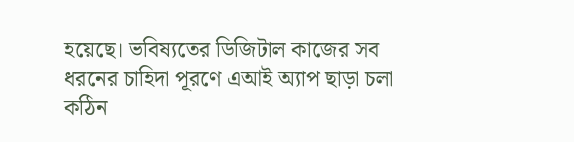হয়েছে। ভবিষ্যতের ডিজিটাল কাজের সব ধরনের চাহিদা পূরণে এআই অ্যাপ ছাড়া চলা কঠিন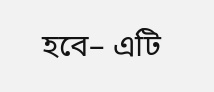হবে– এটি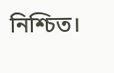নিশ্চিত।